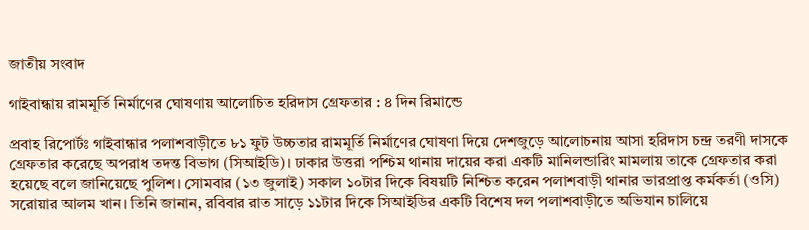জাতীয় সংবাদ

গাইবান্ধায় রামমূর্তি নির্মাণের ঘোষণায় আলোচিত হরিদাস গ্রেফতার : ৪ দিন রিমান্ডে

প্রবাহ রিপোর্টঃ গাইবান্ধার পলাশবাড়ীতে ৮১ ফুট উচ্চতার রামমূর্তি নির্মাণের ঘোষণা দিয়ে দেশজুড়ে আলোচনায় আসা হরিদাস চন্দ্র তরণী দাসকে গ্রেফতার করেছে অপরাধ তদন্ত বিভাগ (সিআইডি)। ঢাকার উত্তরা পশ্চিম থানায় দায়ের করা একটি মানিলন্ডারিং মামলায় তাকে গ্রেফতার করা হয়েছে বলে জানিয়েছে পুলিশ। সোমবার (১৩ জুলাই) সকাল ১০টার দিকে বিষয়টি নিশ্চিত করেন পলাশবাড়ী থানার ভারপ্রাপ্ত কর্মকর্তা (ওসি) সরোয়ার আলম খান। তিনি জানান, রবিবার রাত সাড়ে ১১টার দিকে সিআইডির একটি বিশেষ দল পলাশবাড়ীতে অভিযান চালিয়ে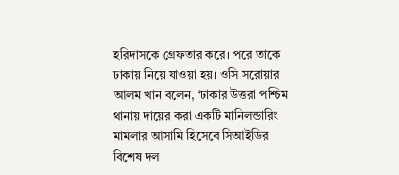হরিদাসকে গ্রেফতার করে। পরে তাকে ঢাকায় নিয়ে যাওয়া হয়। ওসি সরোয়ার আলম খান বলেন, ‘ঢাকার উত্তরা পশ্চিম থানায় দায়ের করা একটি মানিলন্ডারিং মামলার আসামি হিসেবে সিআইডির বিশেষ দল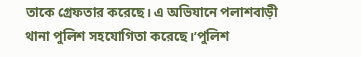তাকে গ্রেফতার করেছে। এ অভিযানে পলাশবাড়ী থানা পুলিশ সহযোগিতা করেছে।’পুলিশ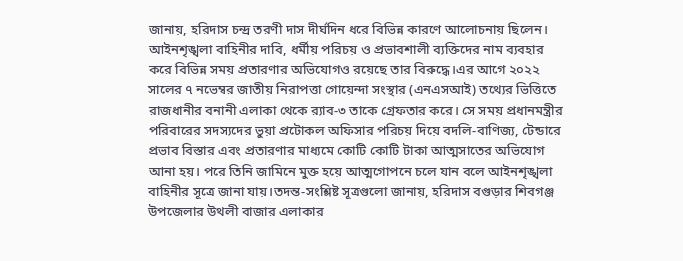জানায়, হরিদাস চন্দ্র তরণী দাস দীর্ঘদিন ধরে বিভিন্ন কারণে আলোচনায় ছিলেন। আইনশৃঙ্খলা বাহিনীর দাবি, ধর্মীয় পরিচয় ও প্রভাবশালী ব্যক্তিদের নাম ব্যবহার করে বিভিন্ন সময় প্রতারণার অভিযোগও রয়েছে তার বিরুদ্ধে।এর আগে ২০২২ সালের ৭ নভেম্বর জাতীয় নিরাপত্তা গোয়েন্দা সংস্থার (এনএসআই) তথ্যের ভিত্তিতে রাজধানীর বনানী এলাকা থেকে র‌্যাব-৩ তাকে গ্রেফতার করে। সে সময় প্রধানমন্ত্রীর পরিবারের সদস্যদের ভুয়া প্রটোকল অফিসার পরিচয় দিয়ে বদলি-বাণিজ্য, টেন্ডারে প্রভাব বিস্তার এবং প্রতারণার মাধ্যমে কোটি কোটি টাকা আত্মসাতের অভিযোগ আনা হয়। পরে তিনি জামিনে মুক্ত হয়ে আত্মগোপনে চলে যান বলে আইনশৃঙ্খলা বাহিনীর সূত্রে জানা যায়।তদন্ত-সংশ্লিষ্ট সূত্রগুলো জানায়, হরিদাস বগুড়ার শিবগঞ্জ উপজেলার উথলী বাজার এলাকার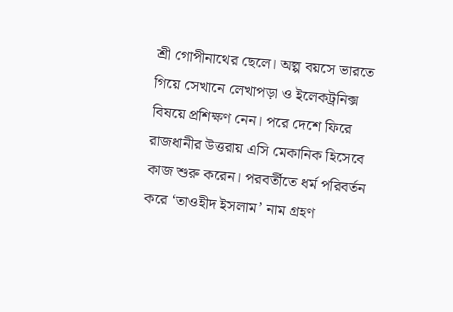শ্রী গোপীনাথের ছেলে। অল্প বয়সে ভারতে গিয়ে সেখানে লেখাপড়া ও ইলেকট্রনিক্স বিষয়ে প্রশিক্ষণ নেন। পরে দেশে ফিরে রাজধানীর উত্তরায় এসি মেকানিক হিসেবে কাজ শুরু করেন। পরবর্তীতে ধর্ম পরিবর্তন করে ‘তাওহীদ ইসলাম’ নাম গ্রহণ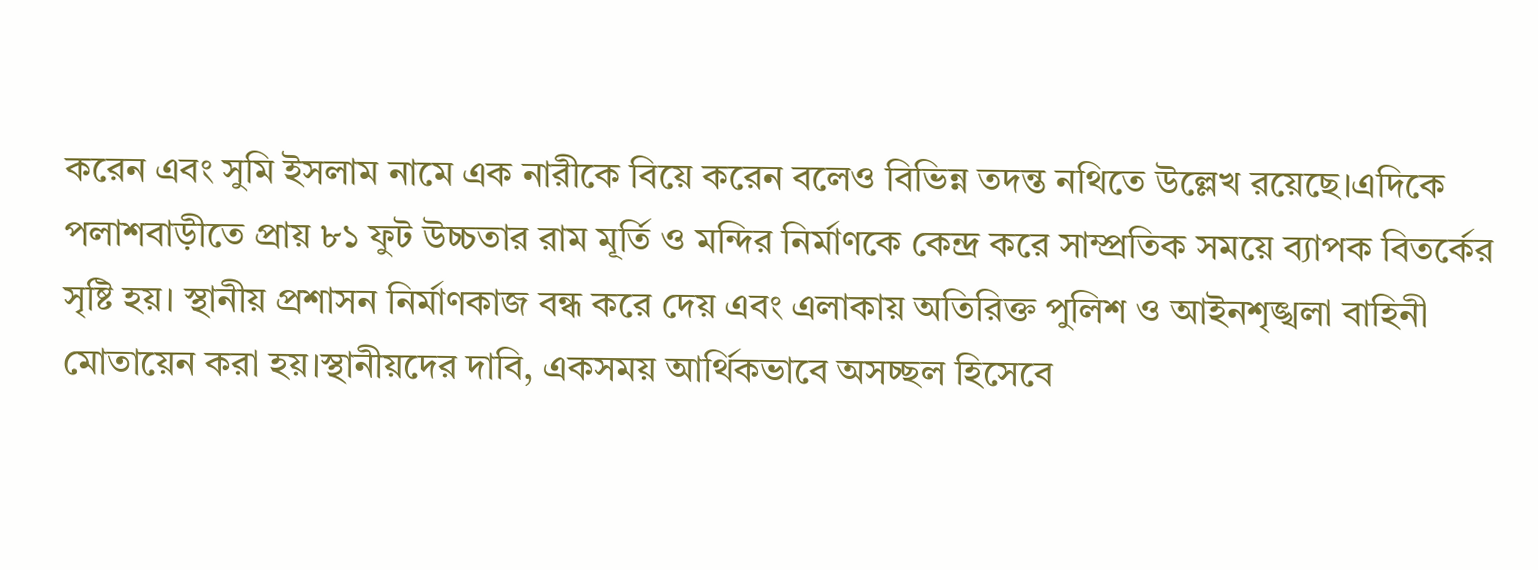করেন এবং সুমি ইসলাম নামে এক নারীকে বিয়ে করেন বলেও বিভিন্ন তদন্ত নথিতে উল্লেখ রয়েছে।এদিকে পলাশবাড়ীতে প্রায় ৮১ ফুট উচ্চতার রাম মূর্তি ও মন্দির নির্মাণকে কেন্দ্র করে সাম্প্রতিক সময়ে ব্যাপক বিতর্কের সৃষ্টি হয়। স্থানীয় প্রশাসন নির্মাণকাজ বন্ধ করে দেয় এবং এলাকায় অতিরিক্ত পুলিশ ও আইনশৃঙ্খলা বাহিনী মোতায়েন করা হয়।স্থানীয়দের দাবি, একসময় আর্থিকভাবে অসচ্ছল হিসেবে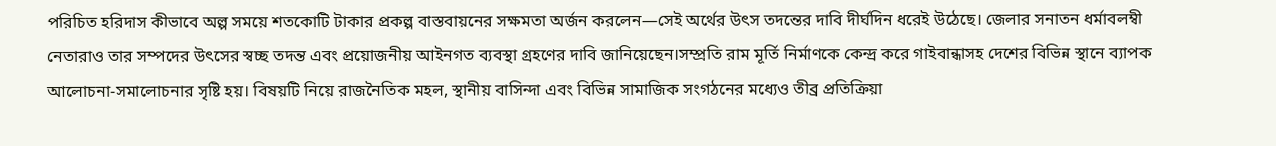পরিচিত হরিদাস কীভাবে অল্প সময়ে শতকোটি টাকার প্রকল্প বাস্তবায়নের সক্ষমতা অর্জন করলেন—সেই অর্থের উৎস তদন্তের দাবি দীর্ঘদিন ধরেই উঠেছে। জেলার সনাতন ধর্মাবলম্বী নেতারাও তার সম্পদের উৎসের স্বচ্ছ তদন্ত এবং প্রয়োজনীয় আইনগত ব্যবস্থা গ্রহণের দাবি জানিয়েছেন।সম্প্রতি রাম মূর্তি নির্মাণকে কেন্দ্র করে গাইবান্ধাসহ দেশের বিভিন্ন স্থানে ব্যাপক আলোচনা-সমালোচনার সৃষ্টি হয়। বিষয়টি নিয়ে রাজনৈতিক মহল, স্থানীয় বাসিন্দা এবং বিভিন্ন সামাজিক সংগঠনের মধ্যেও তীব্র প্রতিক্রিয়া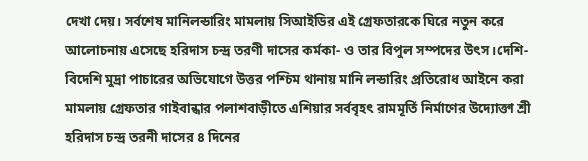দেখা দেয়। সর্বশেষ মানিলন্ডারিং মামলায় সিআইডির এই গ্রেফতারকে ঘিরে নতুন করে আলোচনায় এসেছে হরিদাস চন্দ্র তরণী দাসের কর্মকা- ও তার বিপুল সম্পদের উৎস।দেশি-বিদেশি মুদ্রা পাচারের অভিযোগে উত্তর পশ্চিম থানায় মানি লন্ডারিং প্রতিরোধ আইনে করা মামলায় গ্রেফতার গাইবান্ধার পলাশবাড়ীতে এশিয়ার সর্ববৃহৎ রামমূর্তি নির্মাণের উদ্যোক্তা শ্রী হরিদাস চন্দ্র তরনী দাসের ৪ দিনের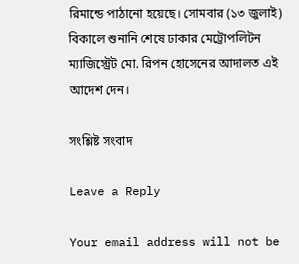রিমান্ডে পাঠানো হয়েছে। সোমবার (১৩ জুলাই) বিকালে শুনানি শেষে ঢাকার মেট্রোপলিটন ম্যাজিস্ট্রেট মো. রিপন হোসেনের আদালত এই আদেশ দেন।

সংশ্লিষ্ট সংবাদ

Leave a Reply

Your email address will not be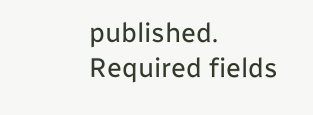published. Required fields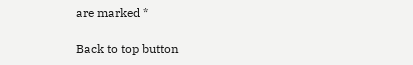are marked *

Back to top button